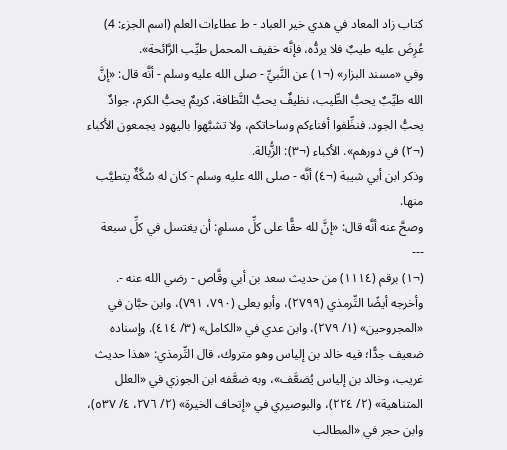كتاب زاد المعاد في هدي خير العباد - ط عطاءات العلم (اسم الجزء: 4)
عُرِضَ عليه طيبٌ فلا يردُّه، فإنَّه خفيف المحمل طيِّب الرَّائحة».
وفي «مسند البزار» (¬١) عن النَّبيِّ - صلى الله عليه وسلم - أنَّه قال: «إنَّ الله طيِّبٌ يحبُّ الطِّيب، نظيفٌ يحبُّ النَّظافة، كريمٌ يحبُّ الكرم، جوادٌ يحبُّ الجود. فنظِّفوا أفناءكم وساحاتكم، ولا تشبَّهوا باليهود يجمعون الأكباء (¬٢) في دورهم». الأكباء (¬٣): الزُّبالة.
وذكر ابن أبي شيبة (¬٤) أنَّه - صلى الله عليه وسلم - كان له سُكَّةٌ يتطيَّب منها.
وصحَّ عنه أنَّه قال: «إنَّ لله حقًّا على كلِّ مسلمٍ: أن يغتسل في كلِّ سبعة
---
(¬١) برقم (١١١٤) من حديث سعد بن أبي وقَّاص - رضي الله عنه -. وأخرجه أيضًا التِّرمذي (٢٧٩٩)، وأبو يعلى (٧٩٠، ٧٩١)، وابن حبَّان في «المجروحين» (١/ ٢٧٩)، وابن عدي في «الكامل» (٣/ ٤١٤). وإسناده ضعيف جدًّا؛ فيه خالد بن إلياس وهو متروك، قال التِّرمذي: «هذا حديث غريب، وخالد بن إلياس يُضعَّف»، وبه ضعَّفه ابن الجوزي في «العلل المتناهية» (٢/ ٢٢٤)، والبوصيري في «إتحاف الخيرة» (٢/ ٢٧٦، ٤/ ٥٣٧)، وابن حجر في «المطالب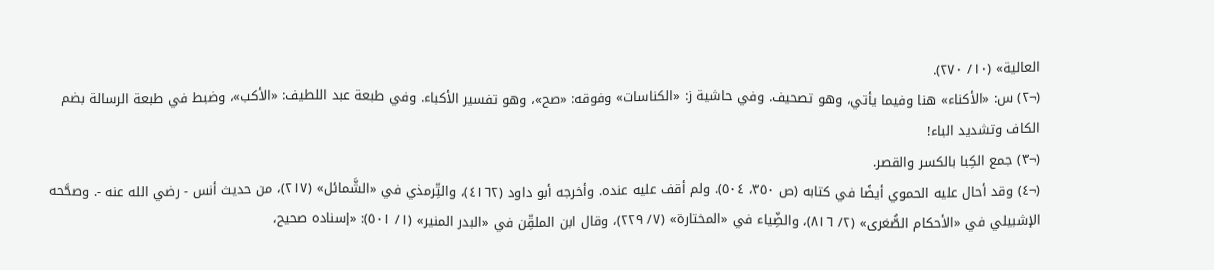العالية» (١٠/ ٢٧٠).
(¬٢) س: «الأكناء» هنا وفيما يأتي، وهو تصحيف. وفي حاشية ز: «الكناسات» وفوقه: «صح»، وهو تفسير الأكباء. وفي طبعة عبد اللطيف: «الأكب»، وضبط في طبعة الرسالة بضم الكاف وتشديد الباء!
(¬٣) جمع الكِبا بالكسر والقصر.
(¬٤) وقد أحال عليه الحموي أيضًا في كتابه (ص ٣٥٠، ٥٠٤). ولم أقف عليه عنده. وأخرجه أبو داود (٤١٦٢)، والتِّرمذي في «الشَّمائل» (٢١٧)، من حديث أنس - رضي الله عنه -. وصحَّحه الإشبيلي في «الأحكام الصُّغرى» (٢/ ٨١٦)، والضِّياء في «المختارة» (٧/ ٢٢٩)، وقال ابن الملقِّن في «البدر المنير» (١/ ٥٠١): «إسناده صحيح،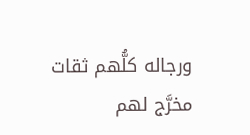ورجاله كلُّهم ثقات مخرَّج لهم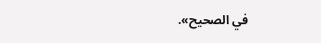في الصحيح».